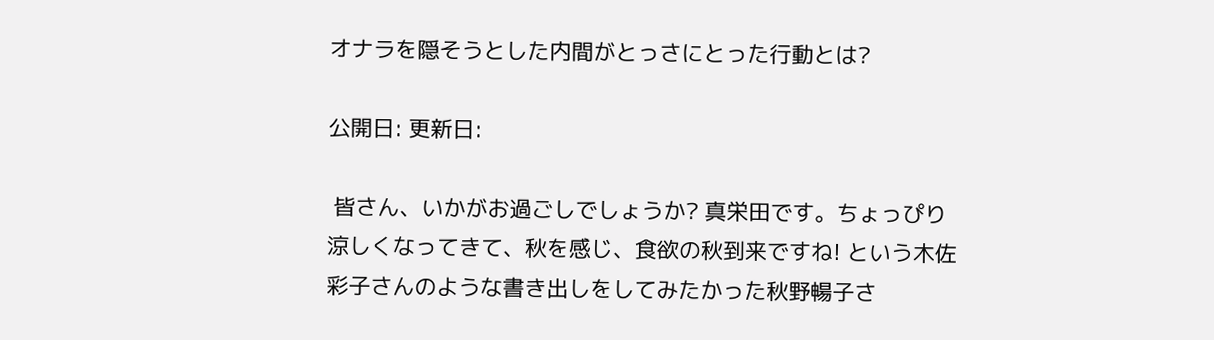オナラを隠そうとした内間がとっさにとった行動とは?

公開日: 更新日:

 皆さん、いかがお過ごしでしょうか? 真栄田です。ちょっぴり涼しくなってきて、秋を感じ、食欲の秋到来ですね! という木佐彩子さんのような書き出しをしてみたかった秋野暢子さ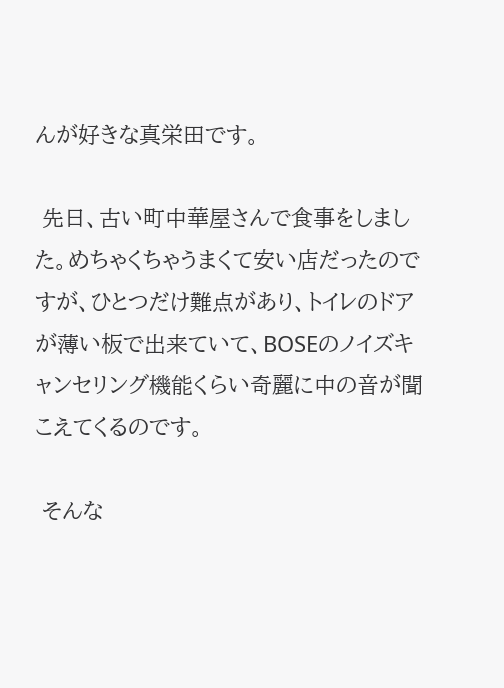んが好きな真栄田です。

 先日、古い町中華屋さんで食事をしました。めちゃくちゃうまくて安い店だったのですが、ひとつだけ難点があり、トイレのドアが薄い板で出来ていて、BOSEのノイズキャンセリング機能くらい奇麗に中の音が聞こえてくるのです。

 そんな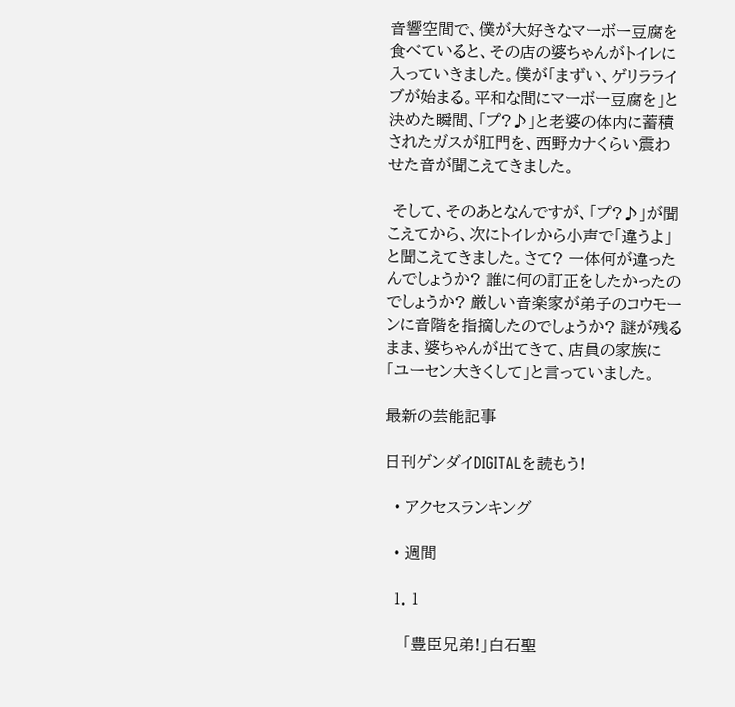音響空間で、僕が大好きなマーボー豆腐を食べていると、その店の婆ちゃんがトイレに入っていきました。僕が「まずい、ゲリラライブが始まる。平和な間にマーボー豆腐を」と決めた瞬間、「プ?♪」と老婆の体内に蓄積されたガスが肛門を、西野カナくらい震わせた音が聞こえてきました。

 そして、そのあとなんですが、「プ?♪」が聞こえてから、次にトイレから小声で「違うよ」と聞こえてきました。さて? 一体何が違ったんでしょうか? 誰に何の訂正をしたかったのでしょうか? 厳しい音楽家が弟子のコウモーンに音階を指摘したのでしょうか? 謎が残るまま、婆ちゃんが出てきて、店員の家族に「ユーセン大きくして」と言っていました。

最新の芸能記事

日刊ゲンダイDIGITALを読もう!

  • アクセスランキング

  • 週間

  1. 1

    「豊臣兄弟!」白石聖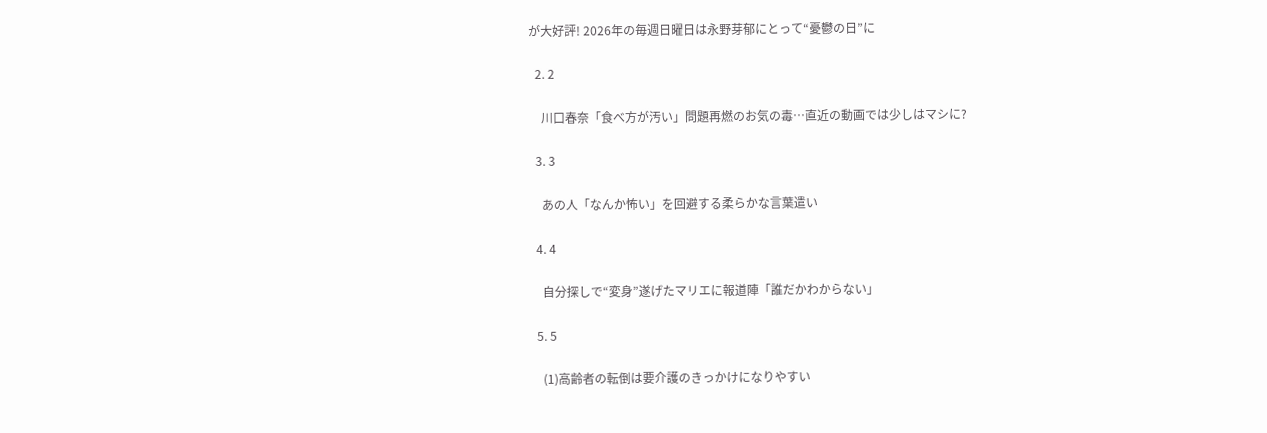が大好評! 2026年の毎週日曜日は永野芽郁にとって“憂鬱の日”に

  2. 2

    川口春奈「食べ方が汚い」問題再燃のお気の毒…直近の動画では少しはマシに?

  3. 3

    あの人「なんか怖い」を回避する柔らかな言葉遣い

  4. 4

    自分探しで“変身”遂げたマリエに報道陣「誰だかわからない」

  5. 5

    (1)高齢者の転倒は要介護のきっかけになりやすい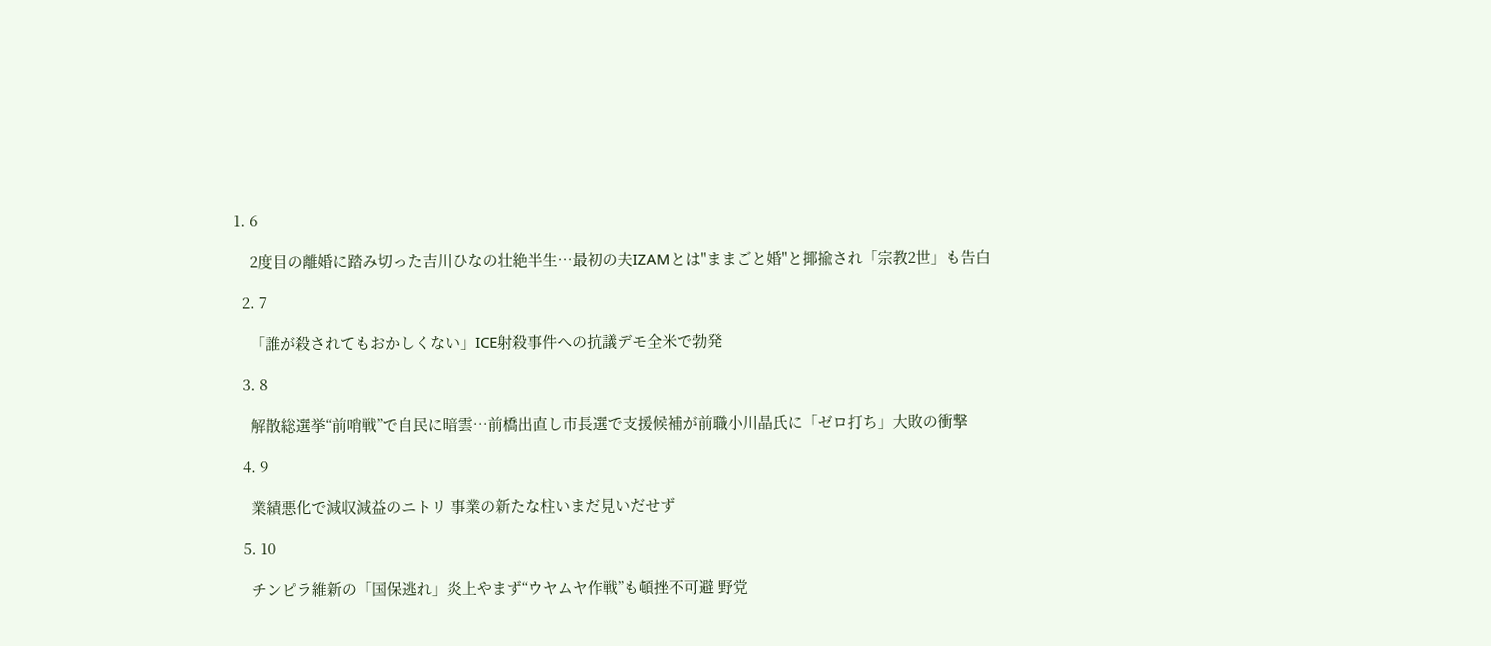1. 6

    2度目の離婚に踏み切った吉川ひなの壮絶半生…最初の夫IZAMとは"ままごと婚"と揶揄され「宗教2世」も告白

  2. 7

    「誰が殺されてもおかしくない」ICE射殺事件への抗議デモ全米で勃発

  3. 8

    解散総選挙“前哨戦”で自民に暗雲…前橋出直し市長選で支援候補が前職小川晶氏に「ゼロ打ち」大敗の衝撃

  4. 9

    業績悪化で減収減益のニトリ 事業の新たな柱いまだ見いだせず

  5. 10

    チンピラ維新の「国保逃れ」炎上やまず“ウヤムヤ作戦”も頓挫不可避 野党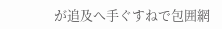が追及へ手ぐすねで包囲網